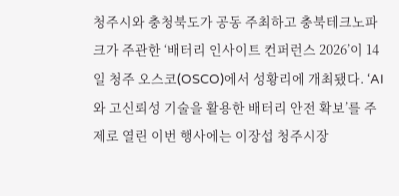청주시와 충청북도가 공동 주최하고 충북테크노파크가 주관한 ‘배터리 인사이트 컨퍼런스 2026’이 14일 청주 오스코(OSCO)에서 성황리에 개최됐다. ‘AI와 고신뢰성 기술을 활용한 배터리 안전 확보’를 주제로 열린 이번 행사에는 이장섭 청주시장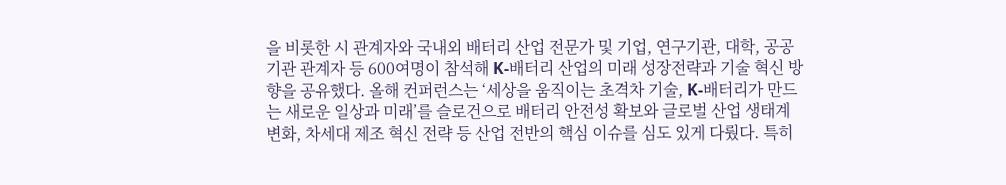을 비롯한 시 관계자와 국내외 배터리 산업 전문가 및 기업, 연구기관, 대학, 공공기관 관계자 등 600여명이 참석해 K-배터리 산업의 미래 성장전략과 기술 혁신 방향을 공유했다. 올해 컨퍼런스는 ‘세상을 움직이는 초격차 기술, K-배터리가 만드는 새로운 일상과 미래’를 슬로건으로 배터리 안전성 확보와 글로벌 산업 생태계 변화, 차세대 제조 혁신 전략 등 산업 전반의 핵심 이슈를 심도 있게 다뤘다. 특히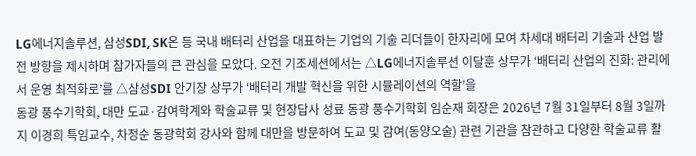LG에너지솔루션, 삼성SDI, SK온 등 국내 배터리 산업을 대표하는 기업의 기술 리더들이 한자리에 모여 차세대 배터리 기술과 산업 발전 방향을 제시하며 참가자들의 큰 관심을 모았다. 오전 기조세션에서는 △LG에너지솔루션 이달훈 상무가 ‘배터리 산업의 진화: 관리에서 운영 최적화로’를 △삼성SDI 안기장 상무가 ‘배터리 개발 혁신을 위한 시뮬레이션의 역할’을
동광 풍수기학회, 대만 도교·감여학계와 학술교류 및 현장답사 성료 동광 풍수기학회 임순재 회장은 2026년 7월 31일부터 8월 3일까지 이경희 특임교수, 차정순 동광학회 강사와 함께 대만을 방문하여 도교 및 감여(동양오술) 관련 기관을 참관하고 다양한 학술교류 활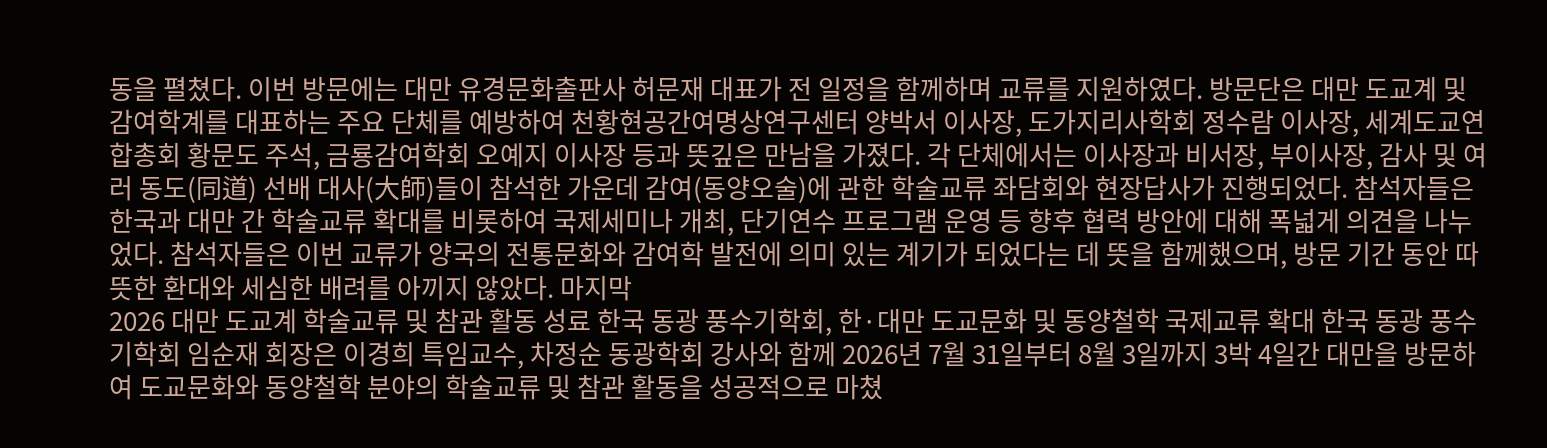동을 펼쳤다. 이번 방문에는 대만 유경문화출판사 허문재 대표가 전 일정을 함께하며 교류를 지원하였다. 방문단은 대만 도교계 및 감여학계를 대표하는 주요 단체를 예방하여 천황현공간여명상연구센터 양박서 이사장, 도가지리사학회 정수람 이사장, 세계도교연합총회 황문도 주석, 금룡감여학회 오예지 이사장 등과 뜻깊은 만남을 가졌다. 각 단체에서는 이사장과 비서장, 부이사장, 감사 및 여러 동도(同道) 선배 대사(大師)들이 참석한 가운데 감여(동양오술)에 관한 학술교류 좌담회와 현장답사가 진행되었다. 참석자들은 한국과 대만 간 학술교류 확대를 비롯하여 국제세미나 개최, 단기연수 프로그램 운영 등 향후 협력 방안에 대해 폭넓게 의견을 나누었다. 참석자들은 이번 교류가 양국의 전통문화와 감여학 발전에 의미 있는 계기가 되었다는 데 뜻을 함께했으며, 방문 기간 동안 따뜻한 환대와 세심한 배려를 아끼지 않았다. 마지막
2026 대만 도교계 학술교류 및 참관 활동 성료 한국 동광 풍수기학회, 한·대만 도교문화 및 동양철학 국제교류 확대 한국 동광 풍수기학회 임순재 회장은 이경희 특임교수, 차정순 동광학회 강사와 함께 2026년 7월 31일부터 8월 3일까지 3박 4일간 대만을 방문하여 도교문화와 동양철학 분야의 학술교류 및 참관 활동을 성공적으로 마쳤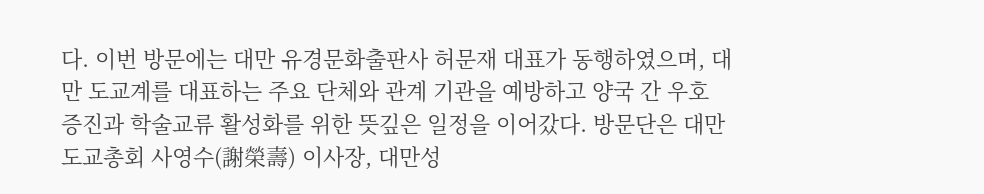다. 이번 방문에는 대만 유경문화출판사 허문재 대표가 동행하였으며, 대만 도교계를 대표하는 주요 단체와 관계 기관을 예방하고 양국 간 우호 증진과 학술교류 활성화를 위한 뜻깊은 일정을 이어갔다. 방문단은 대만도교총회 사영수(謝榮壽) 이사장, 대만성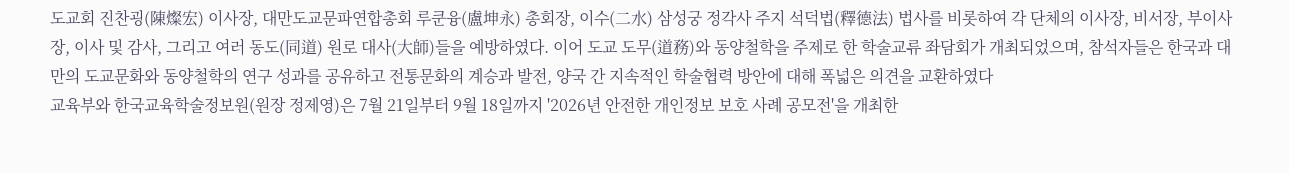도교회 진찬굉(陳燦宏) 이사장, 대만도교문파연합총회 루쿤융(盧坤永) 총회장, 이수(二水) 삼성궁 정각사 주지 석덕법(釋德法) 법사를 비롯하여 각 단체의 이사장, 비서장, 부이사장, 이사 및 감사, 그리고 여러 동도(同道) 원로 대사(大師)들을 예방하였다. 이어 도교 도무(道務)와 동양철학을 주제로 한 학술교류 좌담회가 개최되었으며, 참석자들은 한국과 대만의 도교문화와 동양철학의 연구 성과를 공유하고 전통문화의 계승과 발전, 양국 간 지속적인 학술협력 방안에 대해 폭넓은 의견을 교환하였다
교육부와 한국교육학술정보원(원장 정제영)은 7월 21일부터 9월 18일까지 '2026년 안전한 개인정보 보호 사례 공모전'을 개최한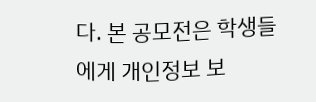다. 본 공모전은 학생들에게 개인정보 보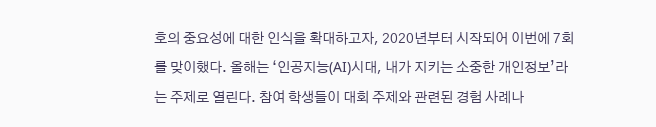호의 중요성에 대한 인식을 확대하고자, 2020년부터 시작되어 이번에 7회를 맞이했다. 올해는 ‘인공지능(AI)시대, 내가 지키는 소중한 개인정보’라는 주제로 열린다. 참여 학생들이 대회 주제와 관련된 경험 사례나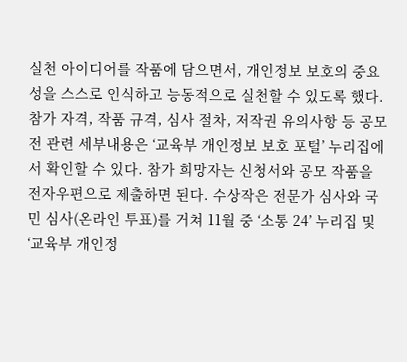실천 아이디어를 작품에 담으면서, 개인정보 보호의 중요성을 스스로 인식하고 능동적으로 실천할 수 있도록 했다. 참가 자격, 작품 규격, 심사 절차, 저작권 유의사항 등 공모전 관련 세부내용은 ‘교육부 개인정보 보호 포털’ 누리집에서 확인할 수 있다. 참가 희망자는 신청서와 공모 작품을 전자우편으로 제출하면 된다. 수상작은 전문가 심사와 국민 심사(온라인 투표)를 거쳐 11월 중 ‘소통 24’ 누리집 및 ‘교육부 개인정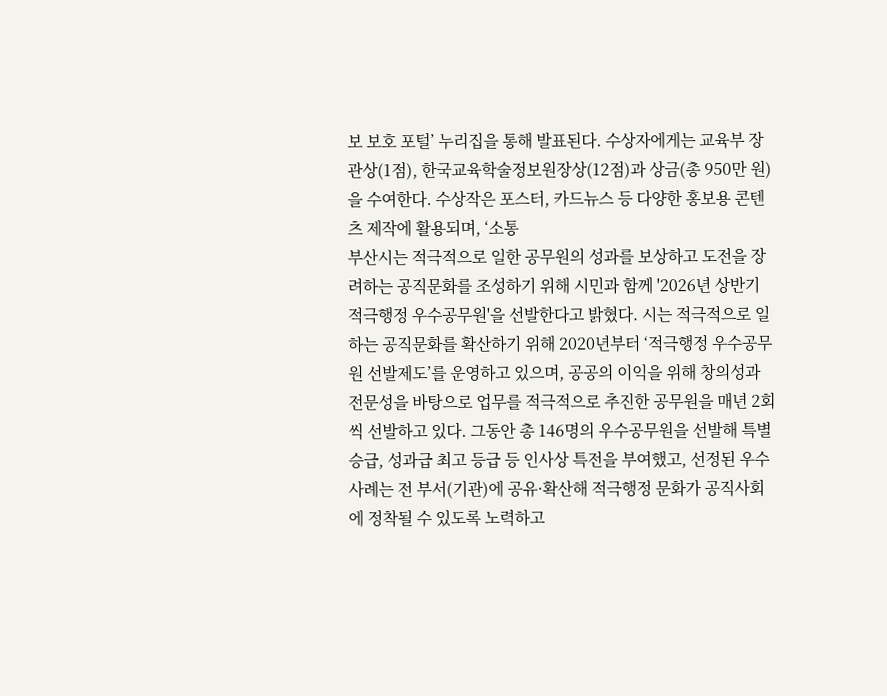보 보호 포털’ 누리집을 통해 발표된다. 수상자에게는 교육부 장관상(1점), 한국교육학술정보원장상(12점)과 상금(총 950만 원)을 수여한다. 수상작은 포스터, 카드뉴스 등 다양한 홍보용 콘텐츠 제작에 활용되며, ‘소통
부산시는 적극적으로 일한 공무원의 성과를 보상하고 도전을 장려하는 공직문화를 조성하기 위해 시민과 함께 '2026년 상반기 적극행정 우수공무원'을 선발한다고 밝혔다. 시는 적극적으로 일하는 공직문화를 확산하기 위해 2020년부터 ‘적극행정 우수공무원 선발제도’를 운영하고 있으며, 공공의 이익을 위해 창의성과 전문성을 바탕으로 업무를 적극적으로 추진한 공무원을 매년 2회씩 선발하고 있다. 그동안 총 146명의 우수공무원을 선발해 특별승급, 성과급 최고 등급 등 인사상 특전을 부여했고, 선정된 우수사례는 전 부서(기관)에 공유·확산해 적극행정 문화가 공직사회에 정착될 수 있도록 노력하고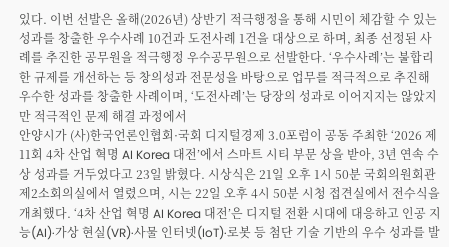있다. 이번 선발은 올해(2026년) 상반기 적극행정을 통해 시민이 체감할 수 있는 성과를 창출한 우수사례 10건과 도전사례 1건을 대상으로 하며, 최종 선정된 사례를 추진한 공무원을 적극행정 우수공무원으로 선발한다. ‘우수사례’는 불합리한 규제를 개선하는 등 창의성과 전문성을 바탕으로 업무를 적극적으로 추진해 우수한 성과를 창출한 사례이며, ‘도전사례’는 당장의 성과로 이어지지는 않았지만 적극적인 문제 해결 과정에서
안양시가 (사)한국언론인협회·국회 디지털경제 3.0포럼이 공동 주최한 ‘2026 제11회 4차 산업 혁명 AI Korea 대전’에서 스마트 시티 부문 상을 받아, 3년 연속 수상 성과를 거두었다고 23일 밝혔다. 시상식은 21일 오후 1시 50분 국회의원회관 제2소회의실에서 열렸으며, 시는 22일 오후 4시 50분 시청 접견실에서 전수식을 개최했다. ‘4차 산업 혁명 AI Korea 대전’은 디지털 전환 시대에 대응하고 인공 지능(AI)·가상 현실(VR)·사물 인터넷(IoT)·로봇 등 첨단 기술 기반의 우수 성과를 발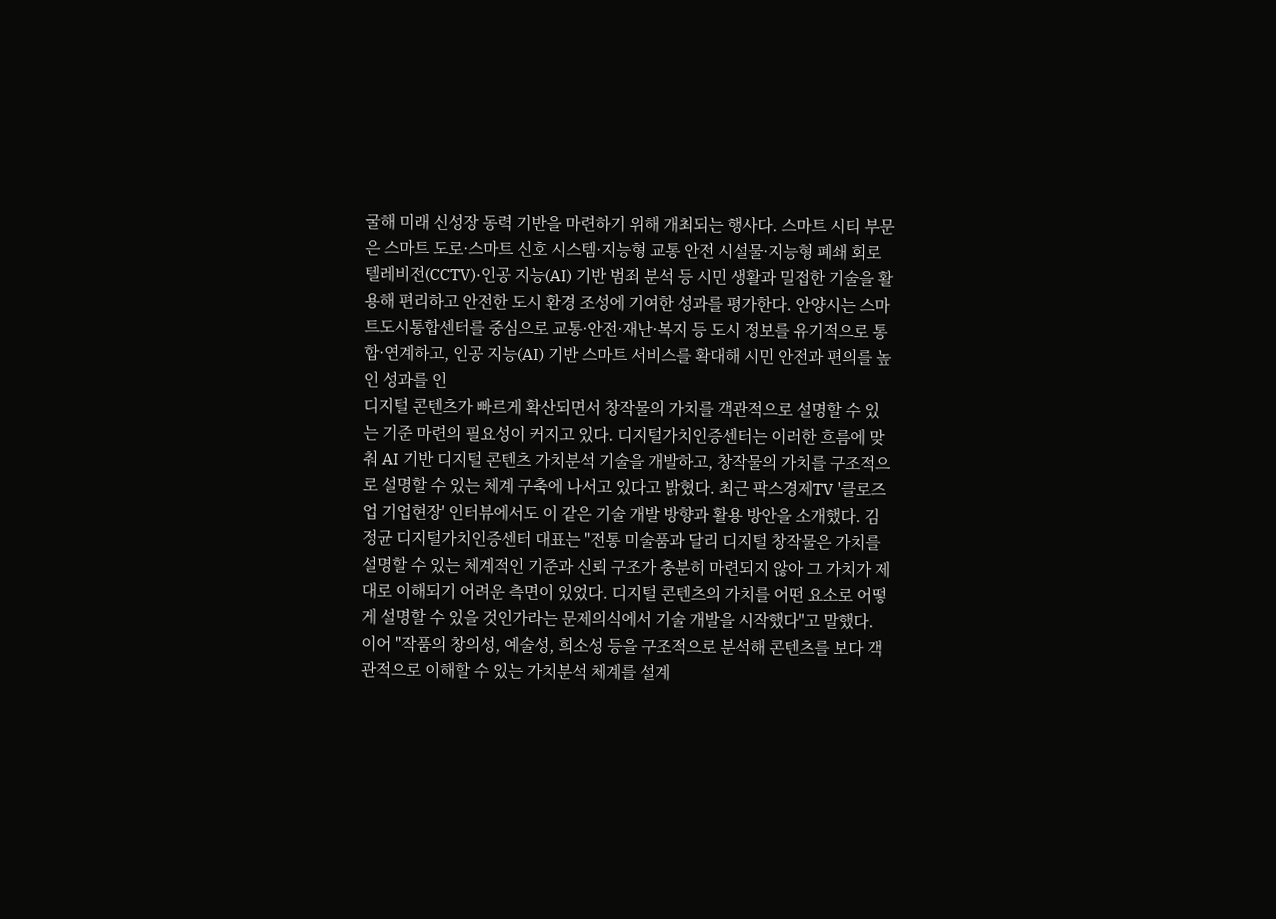굴해 미래 신성장 동력 기반을 마련하기 위해 개최되는 행사다. 스마트 시티 부문은 스마트 도로·스마트 신호 시스템·지능형 교통 안전 시설물·지능형 폐쇄 회로 텔레비전(CCTV)·인공 지능(AI) 기반 범죄 분석 등 시민 생활과 밀접한 기술을 활용해 편리하고 안전한 도시 환경 조성에 기여한 성과를 평가한다. 안양시는 스마트도시통합센터를 중심으로 교통·안전·재난·복지 등 도시 정보를 유기적으로 통합·연계하고, 인공 지능(AI) 기반 스마트 서비스를 확대해 시민 안전과 편의를 높인 성과를 인
디지털 콘텐츠가 빠르게 확산되면서 창작물의 가치를 객관적으로 설명할 수 있는 기준 마련의 필요성이 커지고 있다. 디지털가치인증센터는 이러한 흐름에 맞춰 AI 기반 디지털 콘텐츠 가치분석 기술을 개발하고, 창작물의 가치를 구조적으로 설명할 수 있는 체계 구축에 나서고 있다고 밝혔다. 최근 팍스경제TV '클로즈업 기업현장' 인터뷰에서도 이 같은 기술 개발 방향과 활용 방안을 소개했다. 김정균 디지털가치인증센터 대표는 "전통 미술품과 달리 디지털 창작물은 가치를 설명할 수 있는 체계적인 기준과 신뢰 구조가 충분히 마련되지 않아 그 가치가 제대로 이해되기 어려운 측면이 있었다. 디지털 콘텐츠의 가치를 어떤 요소로 어떻게 설명할 수 있을 것인가라는 문제의식에서 기술 개발을 시작했다"고 말했다. 이어 "작품의 창의성, 예술성, 희소성 등을 구조적으로 분석해 콘텐츠를 보다 객관적으로 이해할 수 있는 가치분석 체계를 설계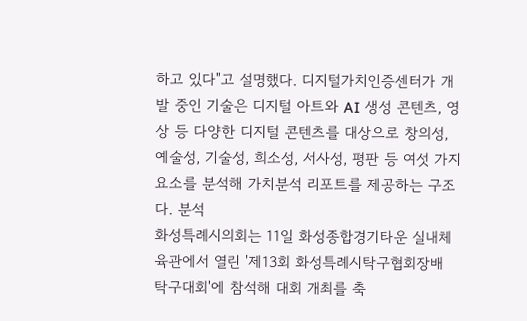하고 있다"고 설명했다. 디지털가치인증센터가 개발 중인 기술은 디지털 아트와 AI 생성 콘텐츠, 영상 등 다양한 디지털 콘텐츠를 대상으로 창의성, 예술성, 기술성, 희소성, 서사성, 평판 등 여섯 가지 요소를 분석해 가치분석 리포트를 제공하는 구조다. 분석
화성특례시의회는 11일 화성종합경기타운 실내체육관에서 열린 '제13회 화성특례시탁구협회장배 탁구대회'에 참석해 대회 개최를 축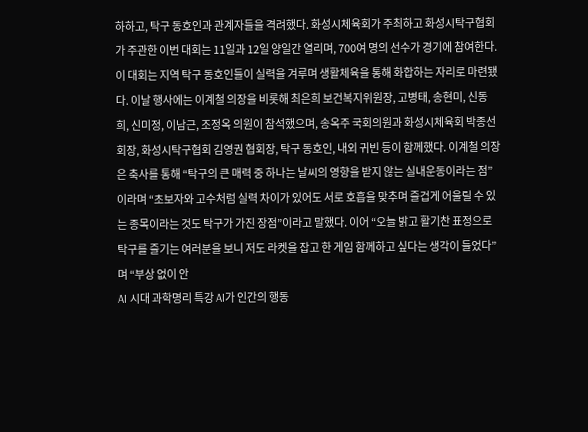하하고, 탁구 동호인과 관계자들을 격려했다. 화성시체육회가 주최하고 화성시탁구협회가 주관한 이번 대회는 11일과 12일 양일간 열리며, 700여 명의 선수가 경기에 참여한다. 이 대회는 지역 탁구 동호인들이 실력을 겨루며 생활체육을 통해 화합하는 자리로 마련됐다. 이날 행사에는 이계철 의장을 비롯해 최은희 보건복지위원장, 고병태, 송현미, 신동희, 신미정, 이남근, 조정옥 의원이 참석했으며, 송옥주 국회의원과 화성시체육회 박종선 회장, 화성시탁구협회 김영권 협회장, 탁구 동호인, 내외 귀빈 등이 함께했다. 이계철 의장은 축사를 통해 “탁구의 큰 매력 중 하나는 날씨의 영향을 받지 않는 실내운동이라는 점”이라며 “초보자와 고수처럼 실력 차이가 있어도 서로 호흡을 맞추며 즐겁게 어울릴 수 있는 종목이라는 것도 탁구가 가진 장점”이라고 말했다. 이어 “오늘 밝고 활기찬 표정으로 탁구를 즐기는 여러분을 보니 저도 라켓을 잡고 한 게임 함께하고 싶다는 생각이 들었다”며 “부상 없이 안
AI 시대 과학명리 특강 AI가 인간의 행동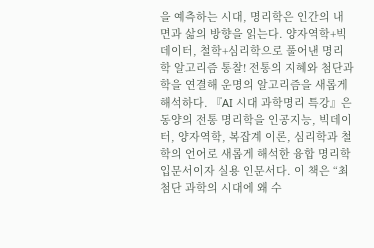을 예측하는 시대, 명리학은 인간의 내면과 삶의 방향을 읽는다. 양자역학+빅데이터, 철학+심리학으로 풀어낸 명리학 알고리즘 통찰! 전통의 지혜와 첨단과학을 연결해 운명의 알고리즘을 새롭게 해석하다. 『AI 시대 과학명리 특강』은 동양의 전통 명리학을 인공지능, 빅데이터, 양자역학, 복잡계 이론, 심리학과 철학의 언어로 새롭게 해석한 융합 명리학 입문서이자 실용 인문서다. 이 책은 “최첨단 과학의 시대에 왜 수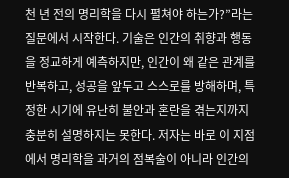천 년 전의 명리학을 다시 펼쳐야 하는가?”라는 질문에서 시작한다. 기술은 인간의 취향과 행동을 정교하게 예측하지만, 인간이 왜 같은 관계를 반복하고, 성공을 앞두고 스스로를 방해하며, 특정한 시기에 유난히 불안과 혼란을 겪는지까지 충분히 설명하지는 못한다. 저자는 바로 이 지점에서 명리학을 과거의 점복술이 아니라 인간의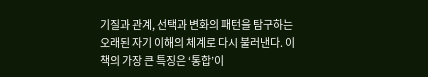기질과 관계, 선택과 변화의 패턴을 탐구하는 오래된 자기 이해의 체계로 다시 불러낸다. 이 책의 가장 큰 특징은 ‘통합’이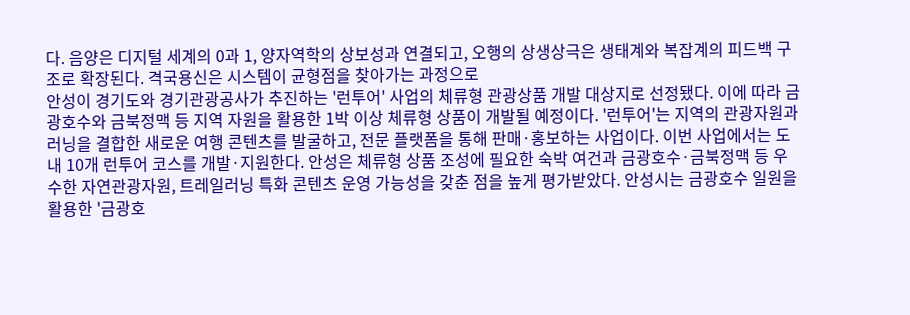다. 음양은 디지털 세계의 0과 1, 양자역학의 상보성과 연결되고, 오행의 상생상극은 생태계와 복잡계의 피드백 구조로 확장된다. 격국용신은 시스템이 균형점을 찾아가는 과정으로
안성이 경기도와 경기관광공사가 추진하는 '런투어' 사업의 체류형 관광상품 개발 대상지로 선정됐다. 이에 따라 금광호수와 금북정맥 등 지역 자원을 활용한 1박 이상 체류형 상품이 개발될 예정이다. '런투어'는 지역의 관광자원과 러닝을 결합한 새로운 여행 콘텐츠를 발굴하고, 전문 플랫폼을 통해 판매·홍보하는 사업이다. 이번 사업에서는 도내 10개 런투어 코스를 개발·지원한다. 안성은 체류형 상품 조성에 필요한 숙박 여건과 금광호수·금북정맥 등 우수한 자연관광자원, 트레일러닝 특화 콘텐츠 운영 가능성을 갖춘 점을 높게 평가받았다. 안성시는 금광호수 일원을 활용한 '금광호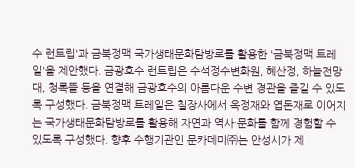수 런트립'과 금북정맥 국가생태문화탐방로를 활용한 '금북정맥 트레일'을 제안했다. 금광호수 런트립은 수석정수변화원, 혜산정, 하늘전망대, 청록뜰 등을 연결해 금광호수의 아름다운 수변 경관을 즐길 수 있도록 구성했다. 금북정맥 트레일은 칠장사에서 옥정재와 엽돈재로 이어지는 국가생태문화탐방로를 활용해 자연과 역사·문화를 함께 경험할 수 있도록 구성했다. 향후 수행기관인 문카데미㈜는 안성시가 제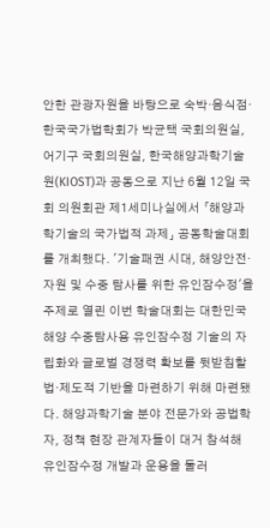안한 관광자원을 바탕으로 숙박·음식점·
한국국가법학회가 박균택 국회의원실, 어기구 국회의원실, 한국해양과학기술원(KIOST)과 공동으로 지난 6월 12일 국회 의원회관 제1세미나실에서 「해양과학기술의 국가법적 과제」 공동학술대회를 개최했다. '기술패권 시대, 해양안전·자원 및 수중 탐사를 위한 유인잠수정'을 주제로 열린 이번 학술대회는 대한민국 해양 수중탐사용 유인잠수정 기술의 자립화와 글로벌 경쟁력 확보를 뒷받침할 법·제도적 기반을 마련하기 위해 마련됐다. 해양과학기술 분야 전문가와 공법학자, 정책 현장 관계자들이 대거 참석해 유인잠수정 개발과 운용을 둘러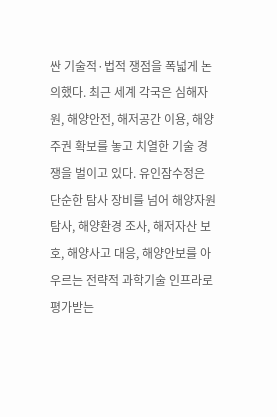싼 기술적·법적 쟁점을 폭넓게 논의했다. 최근 세계 각국은 심해자원, 해양안전, 해저공간 이용, 해양주권 확보를 놓고 치열한 기술 경쟁을 벌이고 있다. 유인잠수정은 단순한 탐사 장비를 넘어 해양자원 탐사, 해양환경 조사, 해저자산 보호, 해양사고 대응, 해양안보를 아우르는 전략적 과학기술 인프라로 평가받는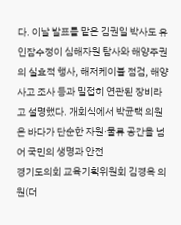다. 이날 발표를 맡은 김권일 박사도 유인잠수정이 심해자원 탐사와 해양주권의 실효적 행사, 해저케이블 점검, 해양사고 조사 등과 밀접히 연관된 장비라고 설명했다. 개회식에서 박균택 의원은 바다가 단순한 자원·물류 공간을 넘어 국민의 생명과 안전
경기도의회 교육기획위원회 김경옥 의원(더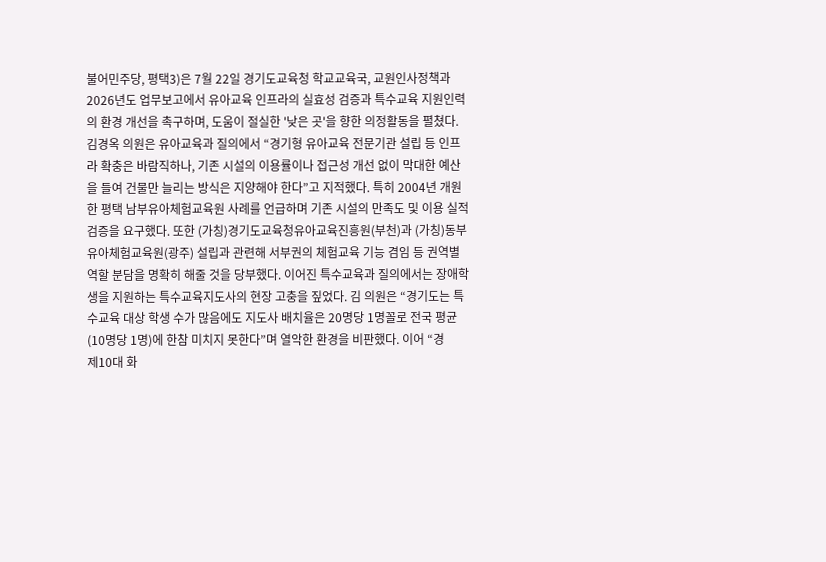불어민주당, 평택3)은 7월 22일 경기도교육청 학교교육국, 교원인사정책과 2026년도 업무보고에서 유아교육 인프라의 실효성 검증과 특수교육 지원인력의 환경 개선을 촉구하며, 도움이 절실한 '낮은 곳'을 향한 의정활동을 펼쳤다. 김경옥 의원은 유아교육과 질의에서 “경기형 유아교육 전문기관 설립 등 인프라 확충은 바람직하나, 기존 시설의 이용률이나 접근성 개선 없이 막대한 예산을 들여 건물만 늘리는 방식은 지양해야 한다”고 지적했다. 특히 2004년 개원한 평택 남부유아체험교육원 사례를 언급하며 기존 시설의 만족도 및 이용 실적 검증을 요구했다. 또한 (가칭)경기도교육청유아교육진흥원(부천)과 (가칭)동부유아체험교육원(광주) 설립과 관련해 서부권의 체험교육 기능 겸임 등 권역별 역할 분담을 명확히 해줄 것을 당부했다. 이어진 특수교육과 질의에서는 장애학생을 지원하는 특수교육지도사의 현장 고충을 짚었다. 김 의원은 “경기도는 특수교육 대상 학생 수가 많음에도 지도사 배치율은 20명당 1명꼴로 전국 평균(10명당 1명)에 한참 미치지 못한다”며 열악한 환경을 비판했다. 이어 “경
제10대 화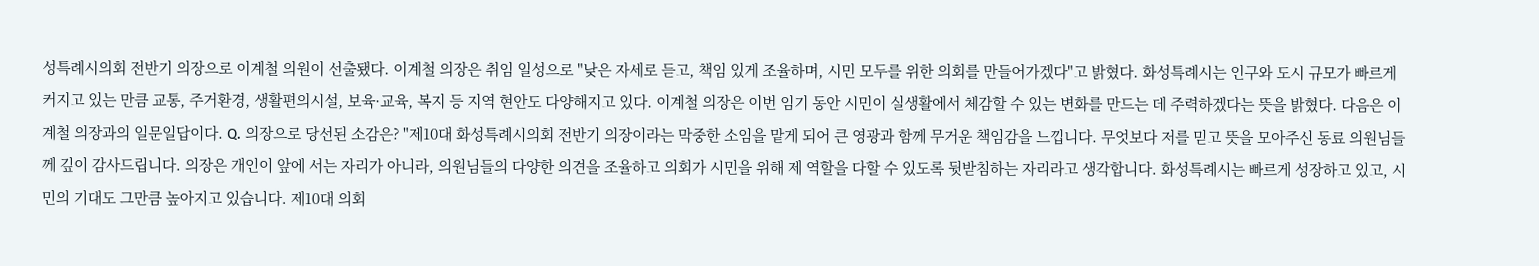성특례시의회 전반기 의장으로 이계철 의원이 선출됐다. 이계철 의장은 취임 일성으로 "낮은 자세로 듣고, 책임 있게 조율하며, 시민 모두를 위한 의회를 만들어가겠다"고 밝혔다. 화성특례시는 인구와 도시 규모가 빠르게 커지고 있는 만큼 교통, 주거환경, 생활편의시설, 보육·교육, 복지 등 지역 현안도 다양해지고 있다. 이계철 의장은 이번 임기 동안 시민이 실생활에서 체감할 수 있는 변화를 만드는 데 주력하겠다는 뜻을 밝혔다. 다음은 이계철 의장과의 일문일답이다. Q. 의장으로 당선된 소감은? "제10대 화성특례시의회 전반기 의장이라는 막중한 소임을 맡게 되어 큰 영광과 함께 무거운 책임감을 느낍니다. 무엇보다 저를 믿고 뜻을 모아주신 동료 의원님들께 깊이 감사드립니다. 의장은 개인이 앞에 서는 자리가 아니라, 의원님들의 다양한 의견을 조율하고 의회가 시민을 위해 제 역할을 다할 수 있도록 뒷받침하는 자리라고 생각합니다. 화성특례시는 빠르게 성장하고 있고, 시민의 기대도 그만큼 높아지고 있습니다. 제10대 의회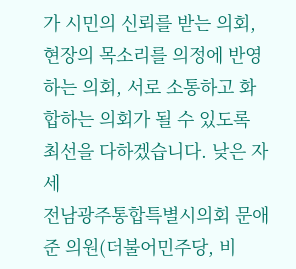가 시민의 신뢰를 받는 의회, 현장의 목소리를 의정에 반영하는 의회, 서로 소통하고 화합하는 의회가 될 수 있도록 최선을 다하겠습니다. 낮은 자세
전남광주통합특별시의회 문애준 의원(더불어민주당, 비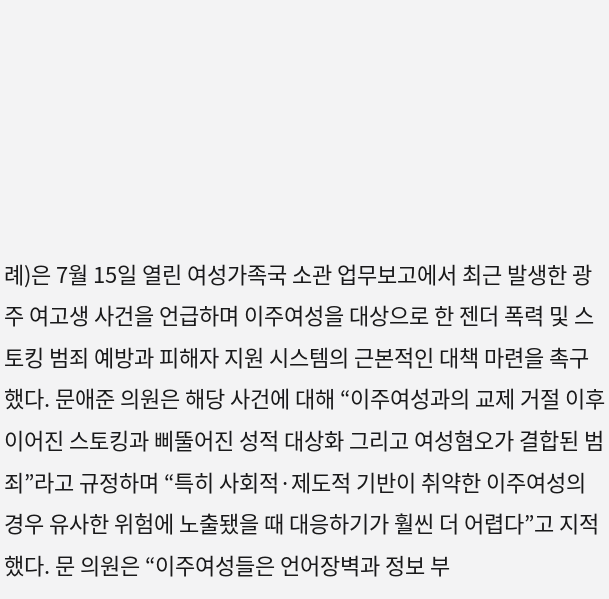례)은 7월 15일 열린 여성가족국 소관 업무보고에서 최근 발생한 광주 여고생 사건을 언급하며 이주여성을 대상으로 한 젠더 폭력 및 스토킹 범죄 예방과 피해자 지원 시스템의 근본적인 대책 마련을 촉구했다. 문애준 의원은 해당 사건에 대해 “이주여성과의 교제 거절 이후 이어진 스토킹과 삐뚤어진 성적 대상화 그리고 여성혐오가 결합된 범죄”라고 규정하며 “특히 사회적·제도적 기반이 취약한 이주여성의 경우 유사한 위험에 노출됐을 때 대응하기가 훨씬 더 어렵다”고 지적했다. 문 의원은 “이주여성들은 언어장벽과 정보 부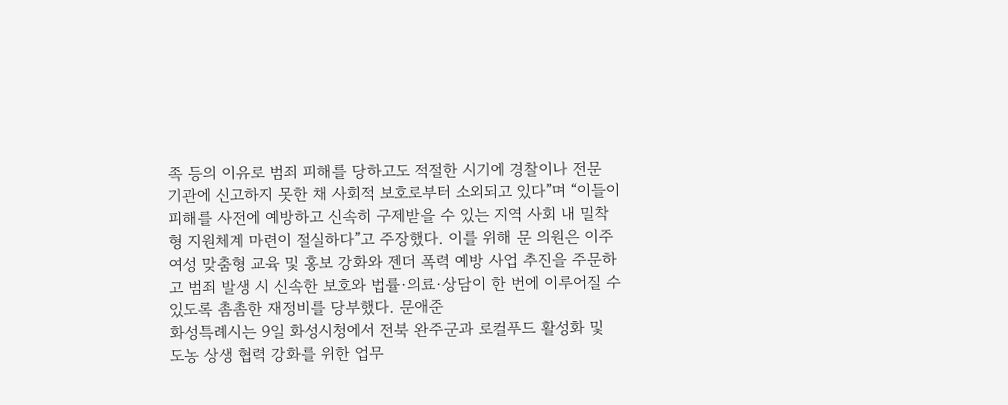족 등의 이유로 범죄 피해를 당하고도 적절한 시기에 경찰이나 전문 기관에 신고하지 못한 채 사회적 보호로부터 소외되고 있다”며 “이들이 피해를 사전에 예방하고 신속히 구제받을 수 있는 지역 사회 내 밀착형 지원체계 마련이 절실하다”고 주장했다. 이를 위해 문 의원은 이주여성 맞춤형 교육 및 홍보 강화와 젠더 폭력 예방 사업 추진을 주문하고 범죄 발생 시 신속한 보호와 법률·의료·상담이 한 번에 이루어질 수 있도록 촘촘한 재정비를 당부했다. 문애준
화성특례시는 9일 화성시청에서 전북 완주군과 로컬푸드 활성화 및 도농 상생 협력 강화를 위한 업무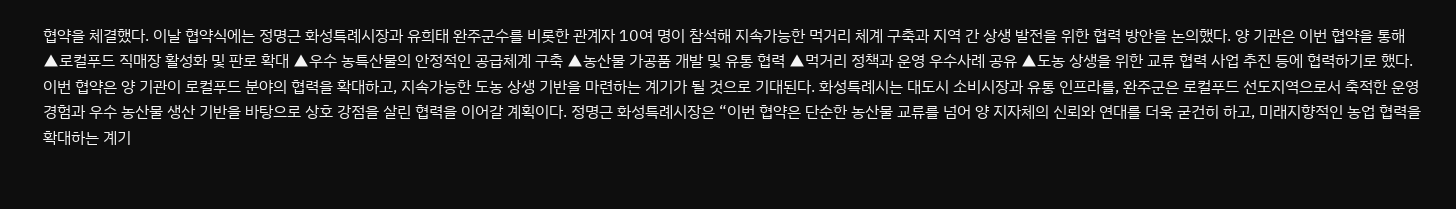협약을 체결했다. 이날 협약식에는 정명근 화성특례시장과 유희태 완주군수를 비롯한 관계자 10여 명이 참석해 지속가능한 먹거리 체계 구축과 지역 간 상생 발전을 위한 협력 방안을 논의했다. 양 기관은 이번 협약을 통해 ▲로컬푸드 직매장 활성화 및 판로 확대 ▲우수 농특산물의 안정적인 공급체계 구축 ▲농산물 가공품 개발 및 유통 협력 ▲먹거리 정책과 운영 우수사례 공유 ▲도농 상생을 위한 교류 협력 사업 추진 등에 협력하기로 했다. 이번 협약은 양 기관이 로컬푸드 분야의 협력을 확대하고, 지속가능한 도농 상생 기반을 마련하는 계기가 될 것으로 기대된다. 화성특례시는 대도시 소비시장과 유통 인프라를, 완주군은 로컬푸드 선도지역으로서 축적한 운영 경험과 우수 농산물 생산 기반을 바탕으로 상호 강점을 살린 협력을 이어갈 계획이다. 정명근 화성특례시장은 “이번 협약은 단순한 농산물 교류를 넘어 양 지자체의 신뢰와 연대를 더욱 굳건히 하고, 미래지향적인 농업 협력을 확대하는 계기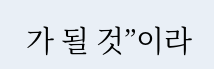가 될 것”이라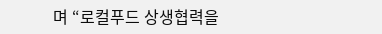며 “로컬푸드 상생협력을